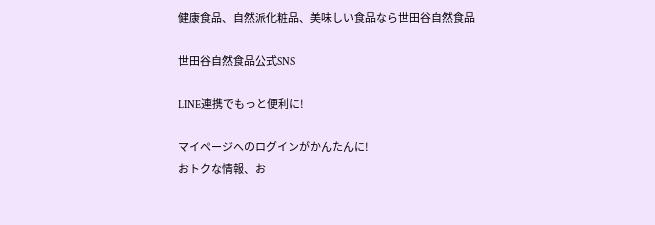健康食品、自然派化粧品、美味しい食品なら世田谷自然食品

世田谷自然食品公式SNS

LINE連携でもっと便利に!

マイページへのログインがかんたんに!
おトクな情報、お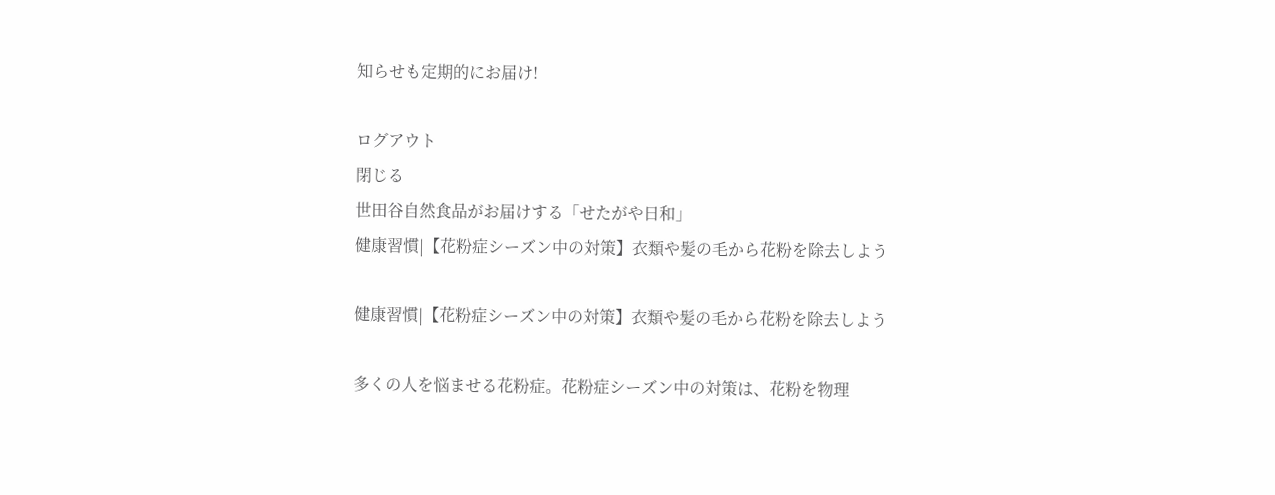知らせも定期的にお届け!

ログアウト
閉じる
世田谷自然食品がお届けする「せたがや日和」
健康習慣|【花粉症シーズン中の対策】衣類や髪の毛から花粉を除去しよう

健康習慣|【花粉症シーズン中の対策】衣類や髪の毛から花粉を除去しよう

多くの人を悩ませる花粉症。花粉症シーズン中の対策は、花粉を物理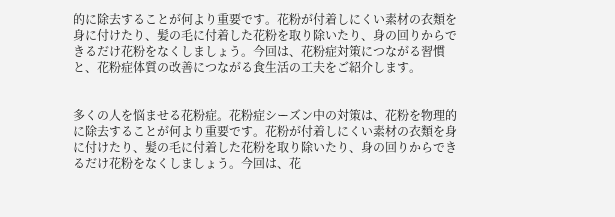的に除去することが何より重要です。花粉が付着しにくい素材の衣類を身に付けたり、髪の毛に付着した花粉を取り除いたり、身の回りからできるだけ花粉をなくしましょう。今回は、花粉症対策につながる習慣と、花粉症体質の改善につながる食生活の工夫をご紹介します。


多くの人を悩ませる花粉症。花粉症シーズン中の対策は、花粉を物理的に除去することが何より重要です。花粉が付着しにくい素材の衣類を身に付けたり、髪の毛に付着した花粉を取り除いたり、身の回りからできるだけ花粉をなくしましょう。今回は、花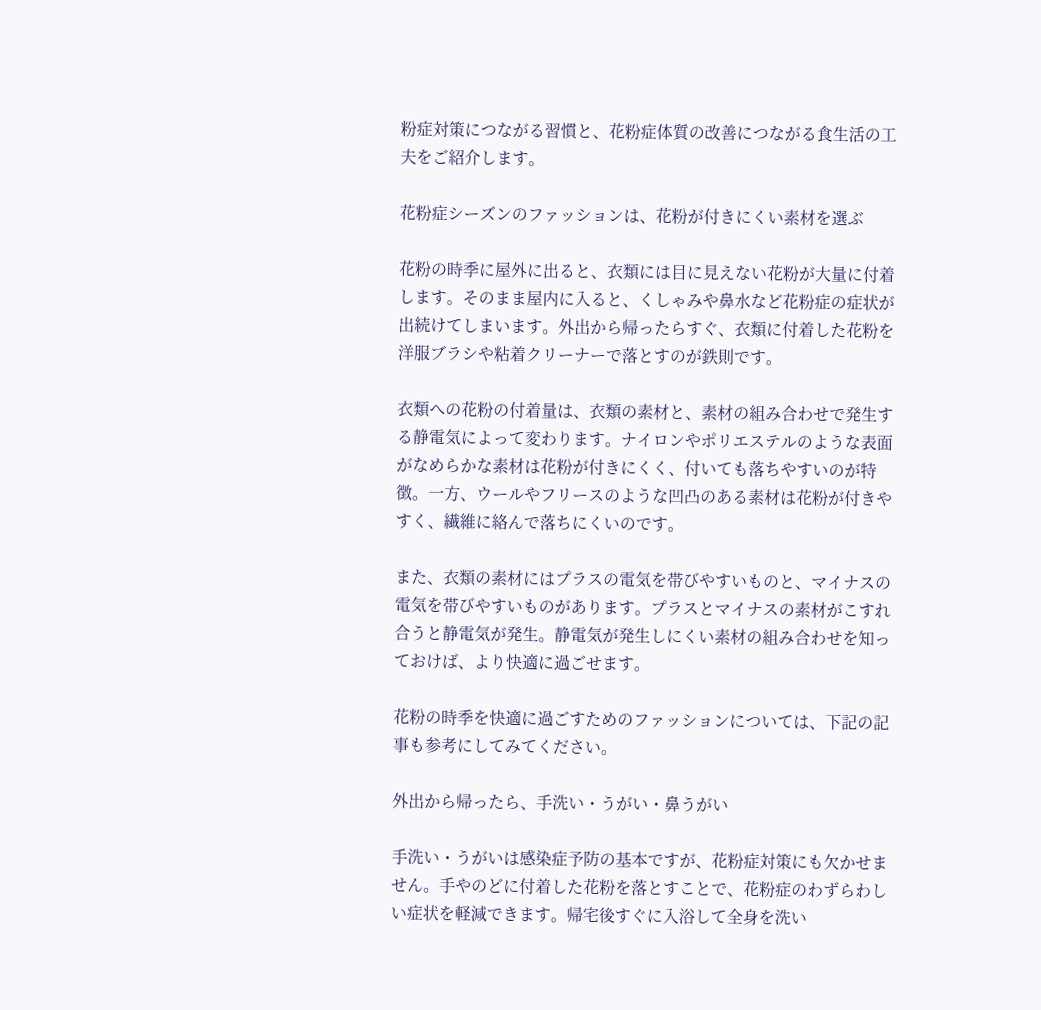粉症対策につながる習慣と、花粉症体質の改善につながる食生活の工夫をご紹介します。

花粉症シーズンのファッションは、花粉が付きにくい素材を選ぶ

花粉の時季に屋外に出ると、衣類には目に見えない花粉が大量に付着します。そのまま屋内に入ると、くしゃみや鼻水など花粉症の症状が出続けてしまいます。外出から帰ったらすぐ、衣類に付着した花粉を洋服ブラシや粘着クリーナーで落とすのが鉄則です。

衣類への花粉の付着量は、衣類の素材と、素材の組み合わせで発生する静電気によって変わります。ナイロンやポリエステルのような表面がなめらかな素材は花粉が付きにくく、付いても落ちやすいのが特徴。一方、ウールやフリースのような凹凸のある素材は花粉が付きやすく、繊維に絡んで落ちにくいのです。

また、衣類の素材にはプラスの電気を帯びやすいものと、マイナスの電気を帯びやすいものがあります。プラスとマイナスの素材がこすれ合うと静電気が発生。静電気が発生しにくい素材の組み合わせを知っておけば、より快適に過ごせます。

花粉の時季を快適に過ごすためのファッションについては、下記の記事も参考にしてみてください。

外出から帰ったら、手洗い・うがい・鼻うがい

手洗い・うがいは感染症予防の基本ですが、花粉症対策にも欠かせません。手やのどに付着した花粉を落とすことで、花粉症のわずらわしい症状を軽減できます。帰宅後すぐに入浴して全身を洗い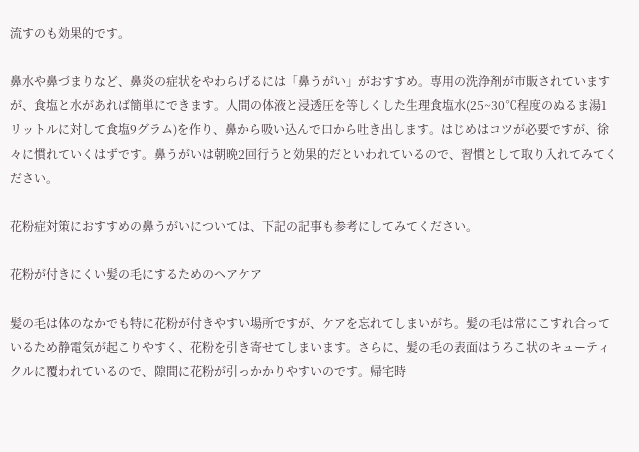流すのも効果的です。

鼻水や鼻づまりなど、鼻炎の症状をやわらげるには「鼻うがい」がおすすめ。専用の洗浄剤が市販されていますが、食塩と水があれば簡単にできます。人間の体液と浸透圧を等しくした生理食塩水(25~30℃程度のぬるま湯1リットルに対して食塩9グラム)を作り、鼻から吸い込んで口から吐き出します。はじめはコツが必要ですが、徐々に慣れていくはずです。鼻うがいは朝晩2回行うと効果的だといわれているので、習慣として取り入れてみてください。

花粉症対策におすすめの鼻うがいについては、下記の記事も参考にしてみてください。

花粉が付きにくい髪の毛にするためのヘアケア

髪の毛は体のなかでも特に花粉が付きやすい場所ですが、ケアを忘れてしまいがち。髪の毛は常にこすれ合っているため静電気が起こりやすく、花粉を引き寄せてしまいます。さらに、髪の毛の表面はうろこ状のキューティクルに覆われているので、隙間に花粉が引っかかりやすいのです。帰宅時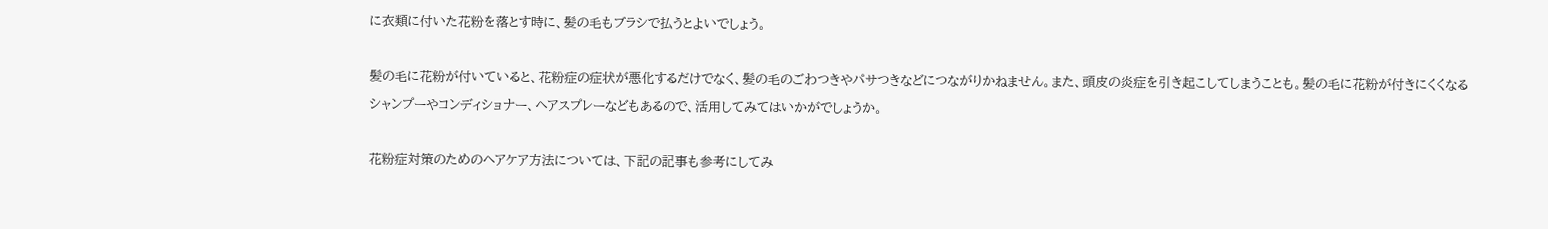に衣類に付いた花粉を落とす時に、髪の毛もブラシで払うとよいでしょう。

髪の毛に花粉が付いていると、花粉症の症状が悪化するだけでなく、髪の毛のごわつきやパサつきなどにつながりかねません。また、頭皮の炎症を引き起こしてしまうことも。髪の毛に花粉が付きにくくなるシャンプーやコンディショナー、ヘアスプレーなどもあるので、活用してみてはいかがでしょうか。

花粉症対策のためのヘアケア方法については、下記の記事も参考にしてみ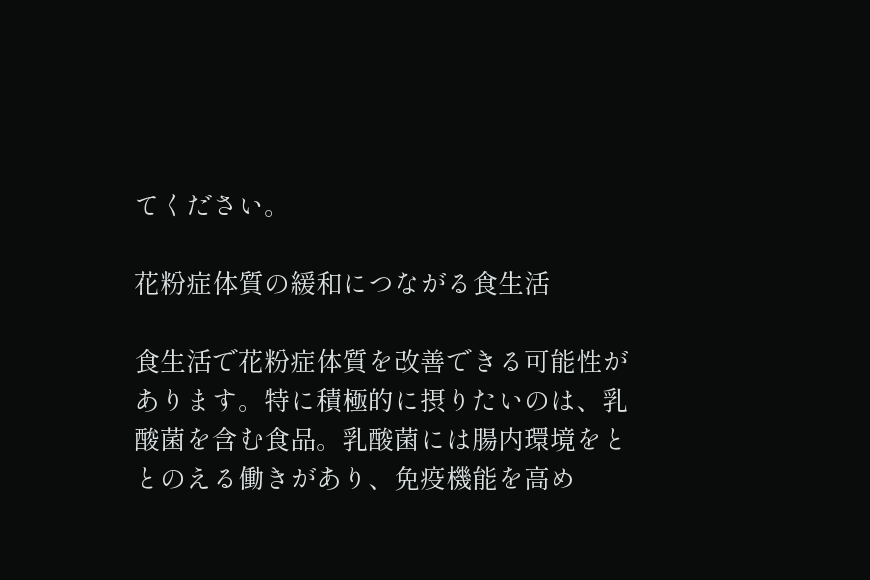てください。

花粉症体質の緩和につながる食生活

食生活で花粉症体質を改善できる可能性があります。特に積極的に摂りたいのは、乳酸菌を含む食品。乳酸菌には腸内環境をととのえる働きがあり、免疫機能を高め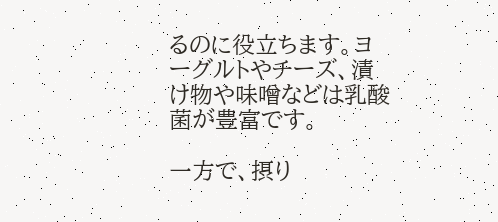るのに役立ちます。ヨーグルトやチーズ、漬け物や味噌などは乳酸菌が豊富です。

一方で、摂り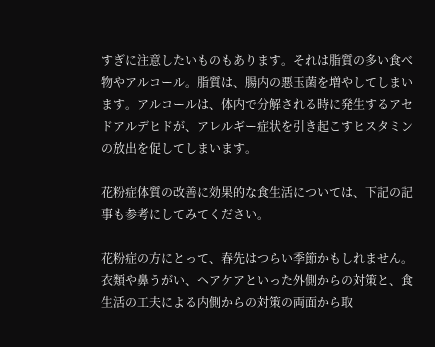すぎに注意したいものもあります。それは脂質の多い食べ物やアルコール。脂質は、腸内の悪玉菌を増やしてしまいます。アルコールは、体内で分解される時に発生するアセドアルデヒドが、アレルギー症状を引き起こすヒスタミンの放出を促してしまいます。

花粉症体質の改善に効果的な食生活については、下記の記事も参考にしてみてください。

花粉症の方にとって、春先はつらい季節かもしれません。衣類や鼻うがい、ヘアケアといった外側からの対策と、食生活の工夫による内側からの対策の両面から取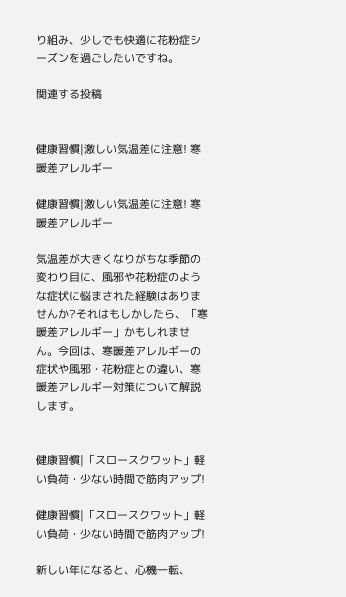り組み、少しでも快適に花粉症シーズンを過ごしたいですね。

関連する投稿


健康習慣|激しい気温差に注意! 寒暖差アレルギー

健康習慣|激しい気温差に注意! 寒暖差アレルギー

気温差が大きくなりがちな季節の変わり目に、風邪や花粉症のような症状に悩まされた経験はありませんか?それはもしかしたら、「寒暖差アレルギー」かもしれません。今回は、寒暖差アレルギーの症状や風邪・花粉症との違い、寒暖差アレルギー対策について解説します。


健康習慣|「スロースクワット」軽い負荷・少ない時間で筋肉アップ!

健康習慣|「スロースクワット」軽い負荷・少ない時間で筋肉アップ!

新しい年になると、心機一転、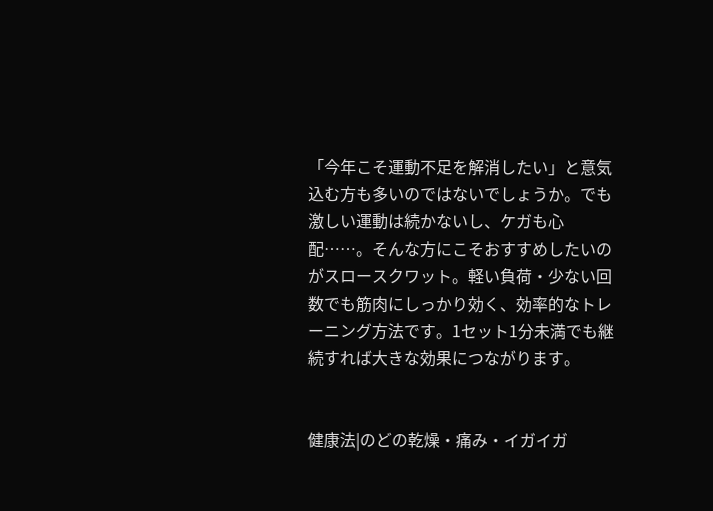「今年こそ運動不足を解消したい」と意気込む方も多いのではないでしょうか。でも激しい運動は続かないし、ケガも心配……。そんな方にこそおすすめしたいのがスロースクワット。軽い負荷・少ない回数でも筋肉にしっかり効く、効率的なトレーニング方法です。1セット1分未満でも継続すれば大きな効果につながります。


健康法|のどの乾燥・痛み・イガイガ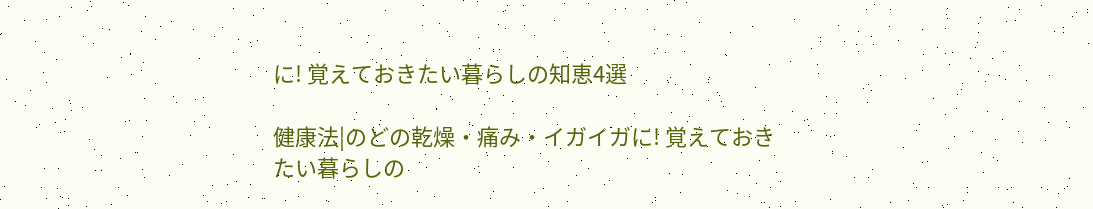に! 覚えておきたい暮らしの知恵4選

健康法|のどの乾燥・痛み・イガイガに! 覚えておきたい暮らしの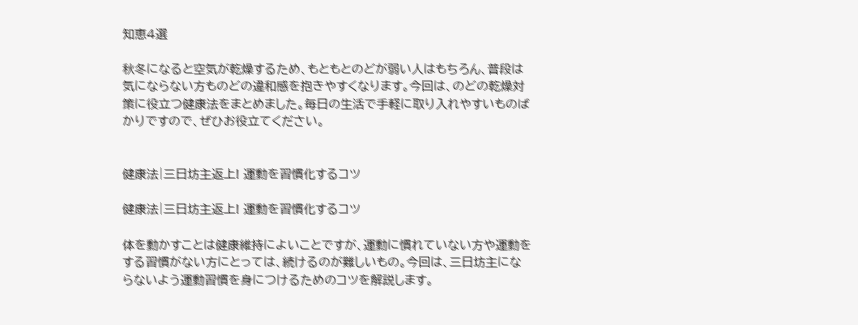知恵4選

秋冬になると空気が乾燥するため、もともとのどが弱い人はもちろん、普段は気にならない方ものどの違和感を抱きやすくなります。今回は、のどの乾燥対策に役立つ健康法をまとめました。毎日の生活で手軽に取り入れやすいものばかりですので、ぜひお役立てください。


健康法|三日坊主返上! 運動を習慣化するコツ

健康法|三日坊主返上! 運動を習慣化するコツ

体を動かすことは健康維持によいことですが、運動に慣れていない方や運動をする習慣がない方にとっては、続けるのが難しいもの。今回は、三日坊主にならないよう運動習慣を身につけるためのコツを解説します。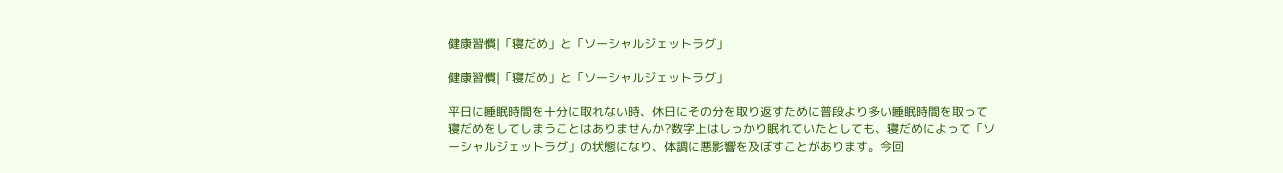健康習慣|「寝だめ」と「ソーシャルジェットラグ」

健康習慣|「寝だめ」と「ソーシャルジェットラグ」

平日に睡眠時間を十分に取れない時、休日にその分を取り返すために普段より多い睡眠時間を取って寝だめをしてしまうことはありませんか?数字上はしっかり眠れていたとしても、寝だめによって「ソーシャルジェットラグ」の状態になり、体調に悪影響を及ぼすことがあります。今回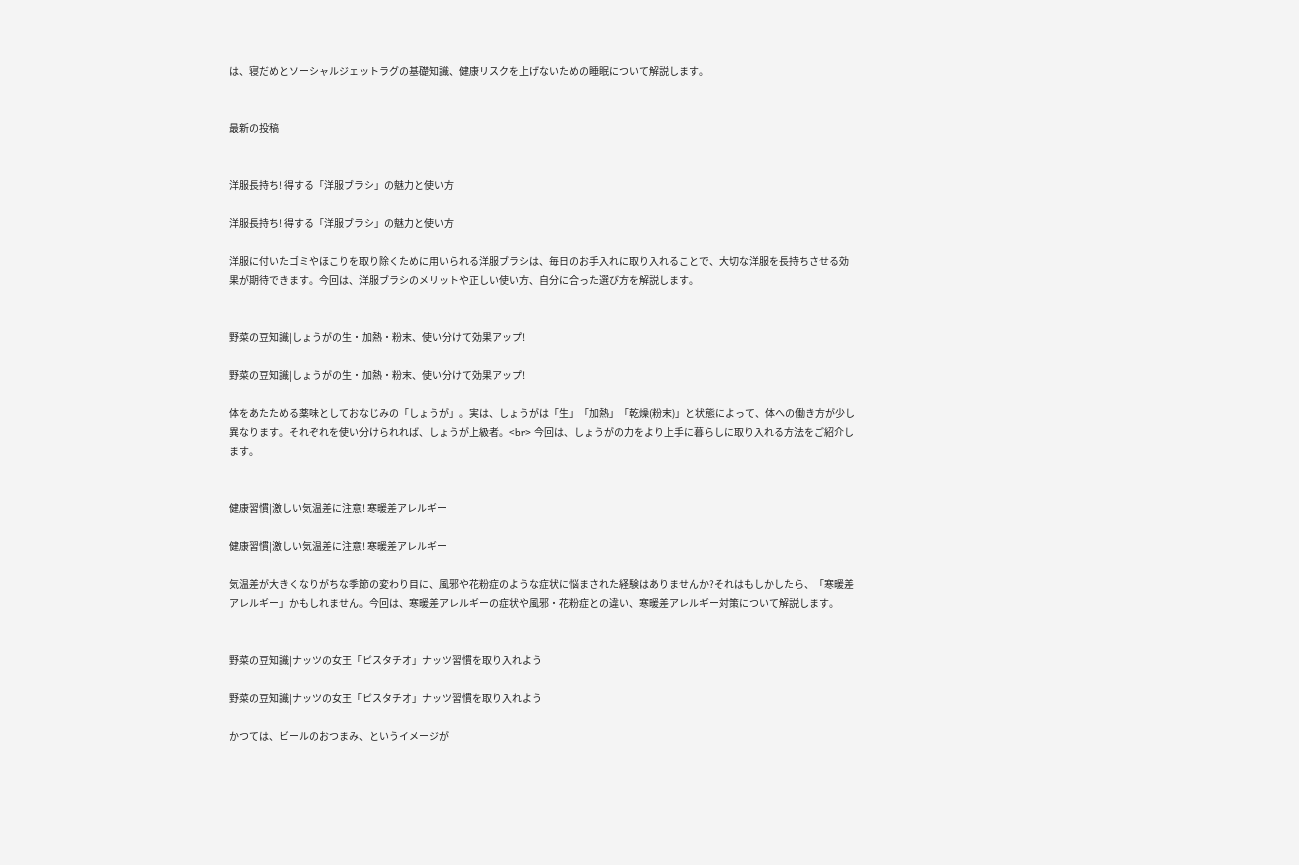は、寝だめとソーシャルジェットラグの基礎知識、健康リスクを上げないための睡眠について解説します。


最新の投稿


洋服長持ち! 得する「洋服ブラシ」の魅力と使い方

洋服長持ち! 得する「洋服ブラシ」の魅力と使い方

洋服に付いたゴミやほこりを取り除くために用いられる洋服ブラシは、毎日のお手入れに取り入れることで、大切な洋服を長持ちさせる効果が期待できます。今回は、洋服ブラシのメリットや正しい使い方、自分に合った選び方を解説します。


野菜の豆知識|しょうがの生・加熱・粉末、使い分けて効果アップ!

野菜の豆知識|しょうがの生・加熱・粉末、使い分けて効果アップ!

体をあたためる薬味としておなじみの「しょうが」。実は、しょうがは「生」「加熱」「乾燥(粉末)」と状態によって、体への働き方が少し異なります。それぞれを使い分けられれば、しょうが上級者。<br> 今回は、しょうがの力をより上手に暮らしに取り入れる方法をご紹介します。


健康習慣|激しい気温差に注意! 寒暖差アレルギー

健康習慣|激しい気温差に注意! 寒暖差アレルギー

気温差が大きくなりがちな季節の変わり目に、風邪や花粉症のような症状に悩まされた経験はありませんか?それはもしかしたら、「寒暖差アレルギー」かもしれません。今回は、寒暖差アレルギーの症状や風邪・花粉症との違い、寒暖差アレルギー対策について解説します。


野菜の豆知識|ナッツの女王「ピスタチオ」ナッツ習慣を取り入れよう

野菜の豆知識|ナッツの女王「ピスタチオ」ナッツ習慣を取り入れよう

かつては、ビールのおつまみ、というイメージが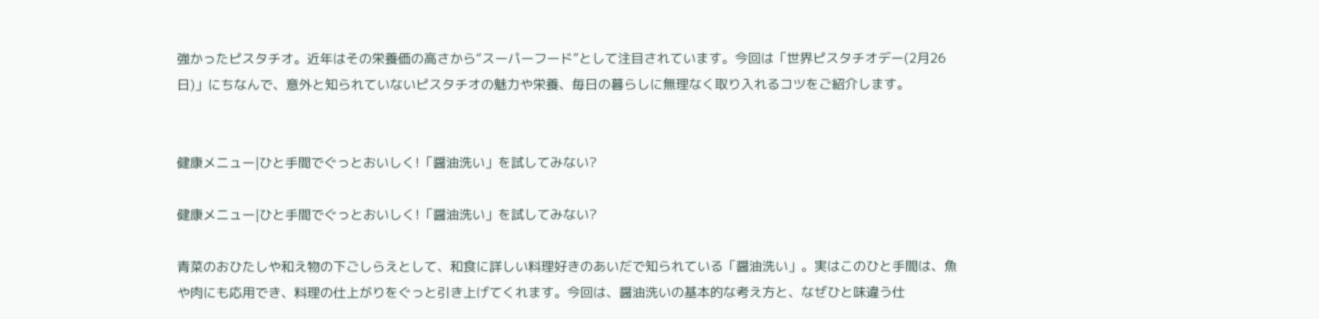強かったピスタチオ。近年はその栄養価の高さから“スーパーフード”として注目されています。今回は「世界ピスタチオデー(2月26日)」にちなんで、意外と知られていないピスタチオの魅力や栄養、毎日の暮らしに無理なく取り入れるコツをご紹介します。


健康メニュー|ひと手間でぐっとおいしく!「醤油洗い」を試してみない?

健康メニュー|ひと手間でぐっとおいしく!「醤油洗い」を試してみない?

青菜のおひたしや和え物の下ごしらえとして、和食に詳しい料理好きのあいだで知られている「醤油洗い」。実はこのひと手間は、魚や肉にも応用でき、料理の仕上がりをぐっと引き上げてくれます。今回は、醤油洗いの基本的な考え方と、なぜひと味違う仕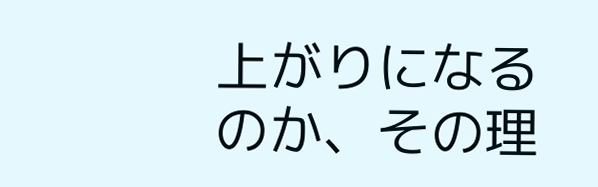上がりになるのか、その理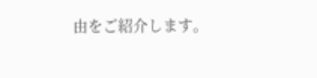由をご紹介します。